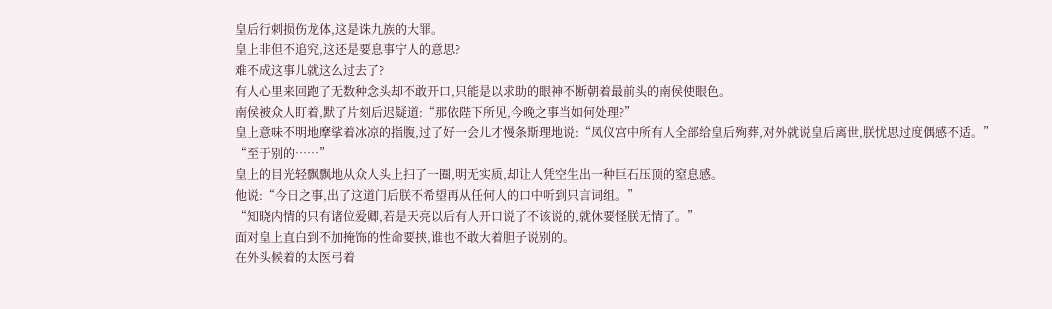皇后行刺损伤龙体,这是诛九族的大罪。
皇上非但不追究,这还是要息事宁人的意思?
难不成这事儿就这么过去了?
有人心里来回跑了无数种念头却不敢开口,只能是以求助的眼神不断朝着最前头的南侯使眼色。
南侯被众人盯着,默了片刻后迟疑道:“那依陛下所见,今晚之事当如何处理?”
皇上意味不明地摩挲着冰凉的指腹,过了好一会儿才慢条斯理地说:“凤仪宫中所有人全部给皇后殉葬,对外就说皇后离世,朕忧思过度偶感不适。”
“至于别的……”
皇上的目光轻飘飘地从众人头上扫了一圈,明无实质,却让人凭空生出一种巨石压顶的窒息感。
他说:“今日之事,出了这道门后朕不希望再从任何人的口中听到只言词组。”
“知晓内情的只有诸位爱卿,若是天亮以后有人开口说了不该说的,就休要怪朕无情了。”
面对皇上直白到不加掩饰的性命要挟,谁也不敢大着胆子说别的。
在外头候着的太医弓着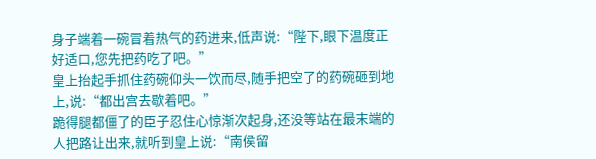身子端着一碗冒着热气的药进来,低声说:“陛下,眼下温度正好适口,您先把药吃了吧。”
皇上抬起手抓住药碗仰头一饮而尽,随手把空了的药碗砸到地上,说:“都出宫去歇着吧。”
跪得腿都僵了的臣子忍住心惊渐次起身,还没等站在最末端的人把路让出来,就听到皇上说:“南侯留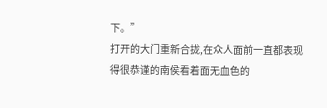下。”
打开的大门重新合拢,在众人面前一直都表现得很恭谨的南侯看着面无血色的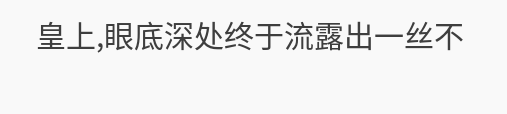皇上,眼底深处终于流露出一丝不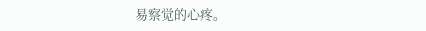易察觉的心疼。